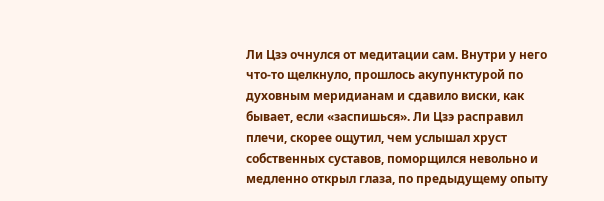Ли Цзэ очнулся от медитации сам. Внутри у него что-то щелкнуло, прошлось акупунктурой по духовным меридианам и сдавило виски, как бывает, если «заспишься». Ли Цзэ расправил плечи, скорее ощутил, чем услышал хруст собственных суставов, поморщился невольно и медленно открыл глаза, по предыдущему опыту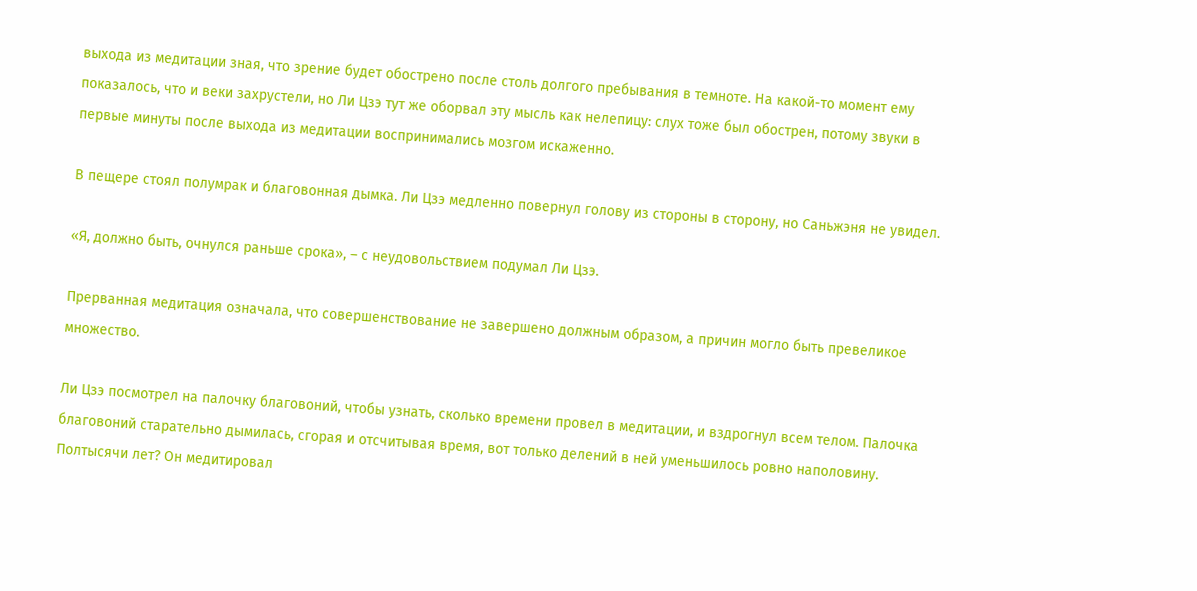выхода из медитации зная, что зрение будет обострено после столь долгого пребывания в темноте. На какой-то момент ему показалось, что и веки захрустели, но Ли Цзэ тут же оборвал эту мысль как нелепицу: слух тоже был обострен, потому звуки в первые минуты после выхода из медитации воспринимались мозгом искаженно.

В пещере стоял полумрак и благовонная дымка. Ли Цзэ медленно повернул голову из стороны в сторону, но Саньжэня не увидел.

«Я, должно быть, очнулся раньше срока», – с неудовольствием подумал Ли Цзэ.

Прерванная медитация означала, что совершенствование не завершено должным образом, а причин могло быть превеликое множество.

Ли Цзэ посмотрел на палочку благовоний, чтобы узнать, сколько времени провел в медитации, и вздрогнул всем телом. Палочка благовоний старательно дымилась, сгорая и отсчитывая время, вот только делений в ней уменьшилось ровно наполовину. Полтысячи лет? Он медитировал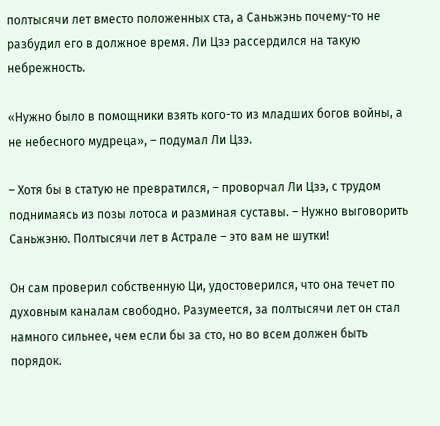полтысячи лет вместо положенных ста, а Саньжэнь почему-то не разбудил его в должное время. Ли Цзэ рассердился на такую небрежность.

«Нужно было в помощники взять кого-то из младших богов войны, а не небесного мудреца», – подумал Ли Цзэ.

– Хотя бы в статую не превратился, – проворчал Ли Цзэ, с трудом поднимаясь из позы лотоса и разминая суставы. – Нужно выговорить Саньжэню. Полтысячи лет в Астрале – это вам не шутки!

Он сам проверил собственную Ци, удостоверился, что она течет по духовным каналам свободно. Разумеется, за полтысячи лет он стал намного сильнее, чем если бы за сто, но во всем должен быть порядок.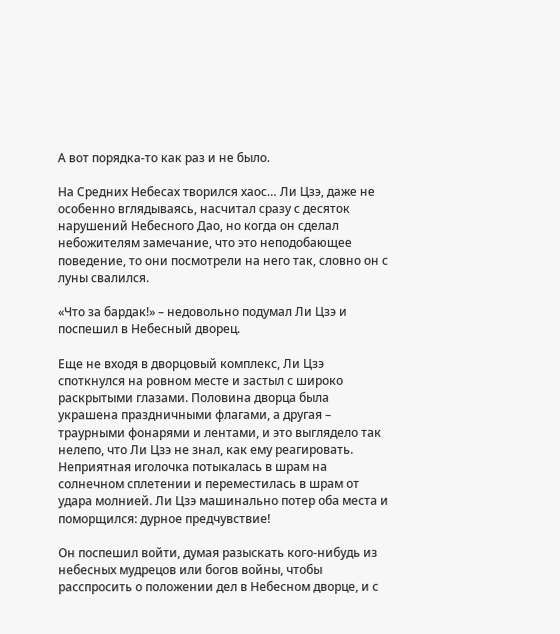А вот порядка-то как раз и не было.

На Средних Небесах творился хаос… Ли Цзэ, даже не особенно вглядываясь, насчитал сразу с десяток нарушений Небесного Дао, но когда он сделал небожителям замечание, что это неподобающее поведение, то они посмотрели на него так, словно он с луны свалился.

«Что за бардак!» – недовольно подумал Ли Цзэ и поспешил в Небесный дворец.

Еще не входя в дворцовый комплекс, Ли Цзэ споткнулся на ровном месте и застыл с широко раскрытыми глазами. Половина дворца была украшена праздничными флагами, а другая – траурными фонарями и лентами, и это выглядело так нелепо, что Ли Цзэ не знал, как ему реагировать. Неприятная иголочка потыкалась в шрам на солнечном сплетении и переместилась в шрам от удара молнией. Ли Цзэ машинально потер оба места и поморщился: дурное предчувствие!

Он поспешил войти, думая разыскать кого-нибудь из небесных мудрецов или богов войны, чтобы расспросить о положении дел в Небесном дворце, и с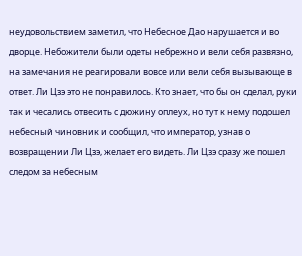неудовольствием заметил, что Небесное Дао нарушается и во дворце. Небожители были одеты небрежно и вели себя развязно, на замечания не реагировали вовсе или вели себя вызывающе в ответ. Ли Цзэ это не понравилось. Кто знает, что бы он сделал, руки так и чесались отвесить с дюжину оплеух, но тут к нему подошел небесный чиновник и сообщил, что император, узнав о возвращении Ли Цзэ, желает его видеть. Ли Цзэ сразу же пошел следом за небесным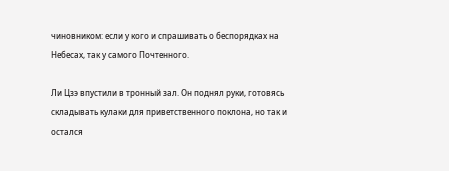чиновником: если у кого и спрашивать о беспорядках на Небесах, так у самого Почтенного.

Ли Цзэ впустили в тронный зал. Он поднял руки, готовясь складывать кулаки для приветственного поклона, но так и остался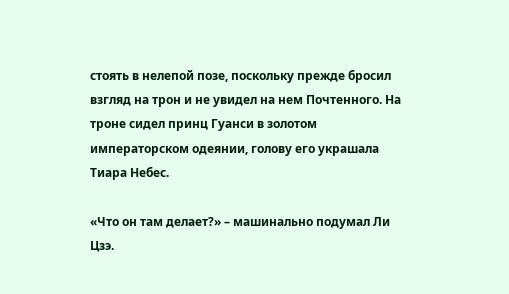стоять в нелепой позе, поскольку прежде бросил взгляд на трон и не увидел на нем Почтенного. На троне сидел принц Гуанси в золотом императорском одеянии, голову его украшала Тиара Небес.

«Что он там делает?» – машинально подумал Ли Цзэ.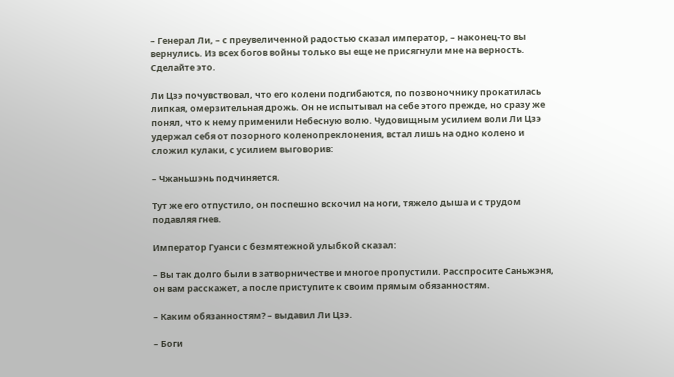– Генерал Ли, – с преувеличенной радостью сказал император, – наконец-то вы вернулись. Из всех богов войны только вы еще не присягнули мне на верность. Сделайте это.

Ли Цзэ почувствовал, что его колени подгибаются, по позвоночнику прокатилась липкая, омерзительная дрожь. Он не испытывал на себе этого прежде, но сразу же понял, что к нему применили Небесную волю. Чудовищным усилием воли Ли Цзэ удержал себя от позорного коленопреклонения, встал лишь на одно колено и сложил кулаки, с усилием выговорив:

– Чжаньшэнь подчиняется.

Тут же его отпустило, он поспешно вскочил на ноги, тяжело дыша и с трудом подавляя гнев.

Император Гуанси с безмятежной улыбкой сказал:

– Вы так долго были в затворничестве и многое пропустили. Расспросите Саньжэня, он вам расскажет, а после приступите к своим прямым обязанностям.

– Каким обязанностям? – выдавил Ли Цзэ.

– Боги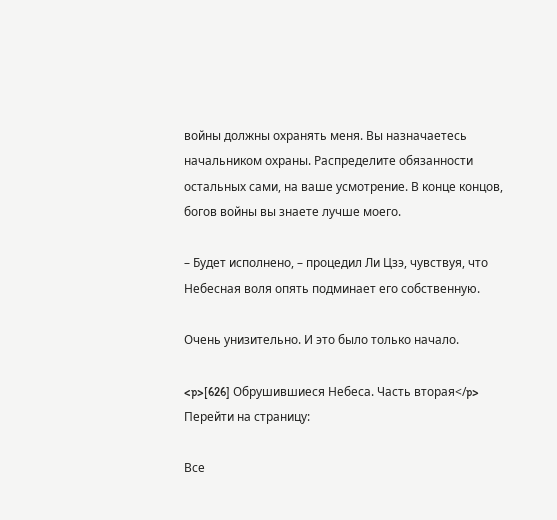войны должны охранять меня. Вы назначаетесь начальником охраны. Распределите обязанности остальных сами, на ваше усмотрение. В конце концов, богов войны вы знаете лучше моего.

– Будет исполнено, – процедил Ли Цзэ, чувствуя, что Небесная воля опять подминает его собственную.

Очень унизительно. И это было только начало.

<p>[626] Обрушившиеся Небеса. Часть вторая</p>
Перейти на страницу:

Все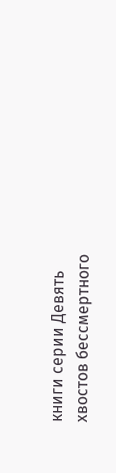книги серии Девять хвостов бессмертного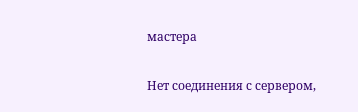мастера

Нет соединения с сервером,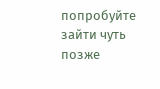попробуйте зайти чуть позже